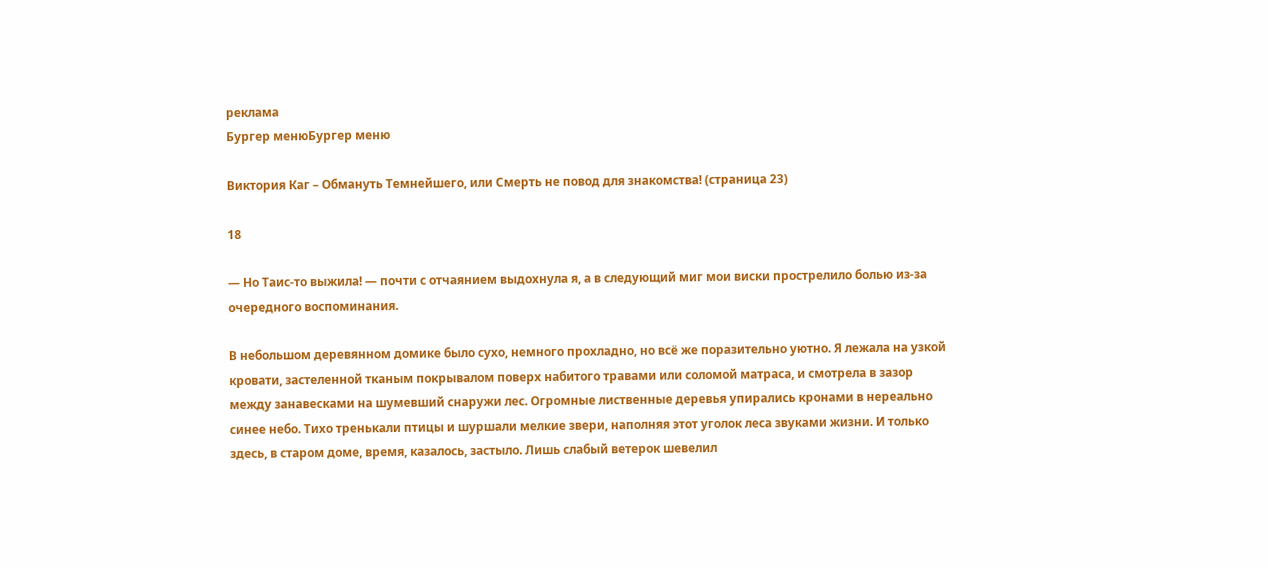реклама
Бургер менюБургер меню

Виктория Каг – Обмануть Темнейшего, или Смерть не повод для знакомства! (страница 23)

18

— Но Таис-то выжила! — почти с отчаянием выдохнула я, а в следующий миг мои виски прострелило болью из-за очередного воспоминания.

В небольшом деревянном домике было сухо, немного прохладно, но всё же поразительно уютно. Я лежала на узкой кровати, застеленной тканым покрывалом поверх набитого травами или соломой матраса, и смотрела в зазор между занавесками на шумевший снаружи лес. Огромные лиственные деревья упирались кронами в нереально синее небо. Тихо тренькали птицы и шуршали мелкие звери, наполняя этот уголок леса звуками жизни. И только здесь, в старом доме, время, казалось, застыло. Лишь слабый ветерок шевелил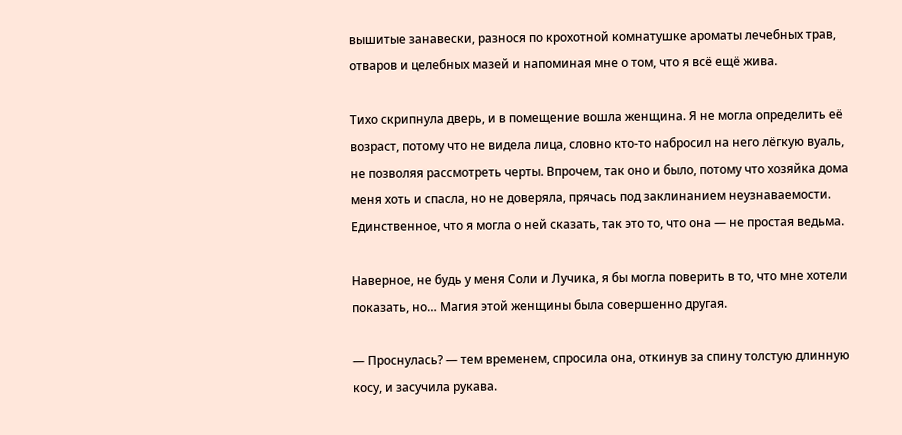вышитые занавески, разнося по крохотной комнатушке ароматы лечебных трав, отваров и целебных мазей и напоминая мне о том, что я всё ещё жива.

Тихо скрипнула дверь, и в помещение вошла женщина. Я не могла определить её возраст, потому что не видела лица, словно кто-то набросил на него лёгкую вуаль, не позволяя рассмотреть черты. Впрочем, так оно и было, потому что хозяйка дома меня хоть и спасла, но не доверяла, прячась под заклинанием неузнаваемости. Единственное, что я могла о ней сказать, так это то, что она — не простая ведьма.

Наверное, не будь у меня Соли и Лучика, я бы могла поверить в то, что мне хотели показать, но… Магия этой женщины была совершенно другая.

— Проснулась? — тем временем, спросила она, откинув за спину толстую длинную косу, и засучила рукава.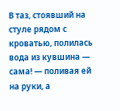В таз, стоявший на стуле рядом с кроватью, полилась вода из кувшина — сама! — поливая ей на руки, а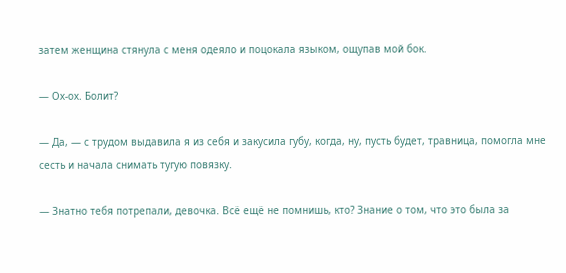затем женщина стянула с меня одеяло и поцокала языком, ощупав мой бок.

— Ох-ох. Болит?

— Да, — с трудом выдавила я из себя и закусила губу, когда, ну, пусть будет, травница, помогла мне сесть и начала снимать тугую повязку.

— Знатно тебя потрепали, девочка. Всё ещё не помнишь, кто? Знание о том, что это была за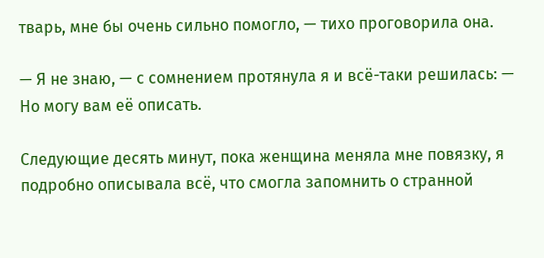тварь, мне бы очень сильно помогло, — тихо проговорила она.

— Я не знаю, — с сомнением протянула я и всё-таки решилась: — Но могу вам её описать.

Следующие десять минут, пока женщина меняла мне повязку, я подробно описывала всё, что смогла запомнить о странной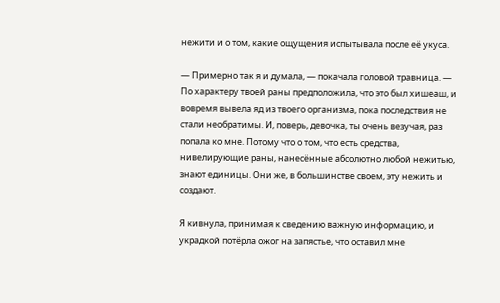нежити и о том, какие ощущения испытывала после её укуса.

— Примерно так я и думала, — покачала головой травница. — По характеру твоей раны предположила, что это был хишеаш, и вовремя вывела яд из твоего организма, пока последствия не стали необратимы. И, поверь, девочка, ты очень везучая, раз попала ко мне. Потому что о том, что есть средства, нивелирующие раны, нанесённые абсолютно любой нежитью, знают единицы. Они же, в большинстве своем, эту нежить и создают.

Я кивнула, принимая к сведению важную информацию, и украдкой потёрла ожог на запястье, что оставил мне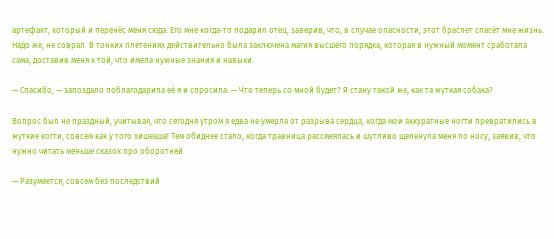артефакт, который и перенёс меня сюда. Его мне когда-то подарил отец, заверив, что, в случае опасности, этот браслет спасёт мне жизнь. Надо же, не соврал. В тонких плетениях действительно была заключена магия высшего порядка, которая в нужный момент сработала сама, доставив меня к той, что имела нужные знания и навыки.

— Спасибо, — запоздало поблагодарила её я и спросила: — Что теперь со мной будет? Я стану такой же, как та жуткая собака?

Вопрос был не праздный, учитывая, что сегодня утром я едва не умерла от разрыва сердца, когда мои аккуратные ногти превратились в жуткие когти, совсем как у того хишеаша! Тем обиднее стало, когда травница рассмеялась и шутливо щелкнула меня по носу, заявив, что нужно читать меньше сказок про оборотней.

— Разумеется, совсем без последствий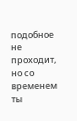подобное не проходит, но со временем ты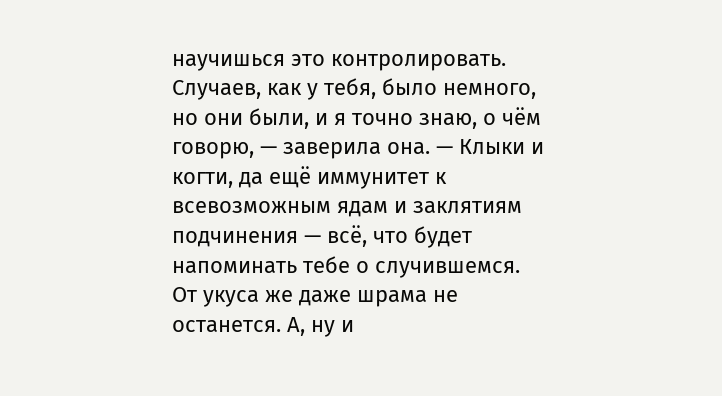научишься это контролировать. Случаев, как у тебя, было немного, но они были, и я точно знаю, о чём говорю, — заверила она. — Клыки и когти, да ещё иммунитет к всевозможным ядам и заклятиям подчинения — всё, что будет напоминать тебе о случившемся. От укуса же даже шрама не останется. А, ну и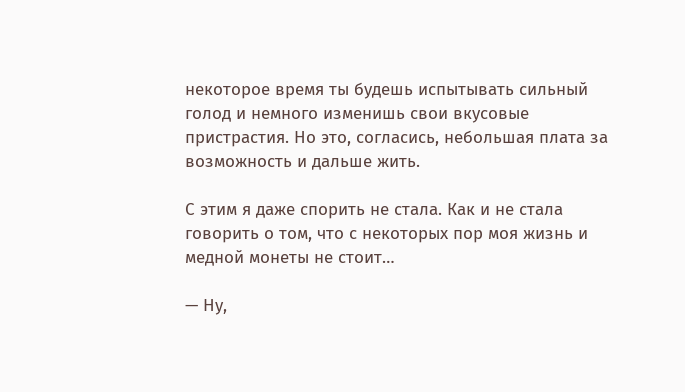некоторое время ты будешь испытывать сильный голод и немного изменишь свои вкусовые пристрастия. Но это, согласись, небольшая плата за возможность и дальше жить.

С этим я даже спорить не стала. Как и не стала говорить о том, что с некоторых пор моя жизнь и медной монеты не стоит…

— Ну,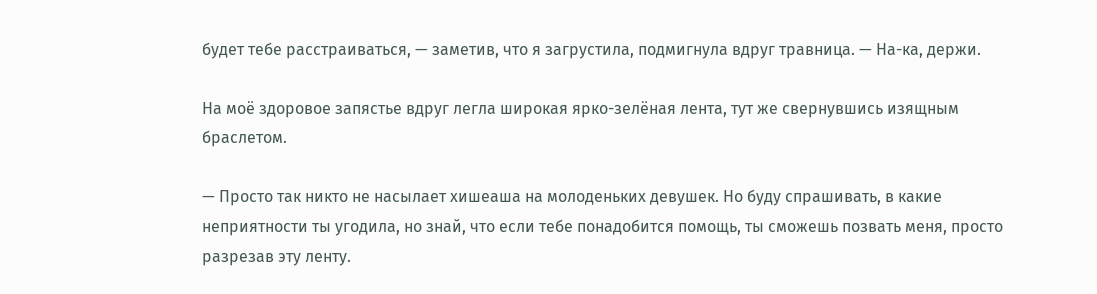будет тебе расстраиваться, — заметив, что я загрустила, подмигнула вдруг травница. — На-ка, держи.

На моё здоровое запястье вдруг легла широкая ярко-зелёная лента, тут же свернувшись изящным браслетом.

— Просто так никто не насылает хишеаша на молоденьких девушек. Но буду спрашивать, в какие неприятности ты угодила, но знай, что если тебе понадобится помощь, ты сможешь позвать меня, просто разрезав эту ленту.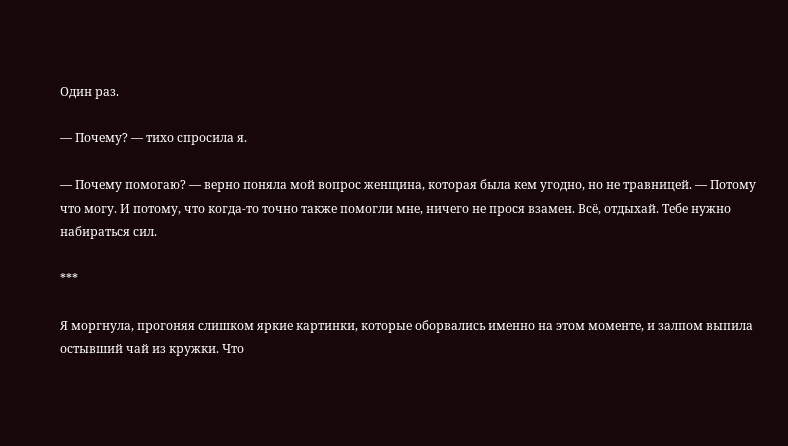Один раз.

— Почему? — тихо спросила я.

— Почему помогаю? — верно поняла мой вопрос женщина, которая была кем угодно, но не травницей. — Потому что могу. И потому, что когда-то точно также помогли мне, ничего не прося взамен. Всё, отдыхай. Тебе нужно набираться сил.

***

Я моргнула, прогоняя слишком яркие картинки, которые оборвались именно на этом моменте, и залпом выпила остывший чай из кружки. Что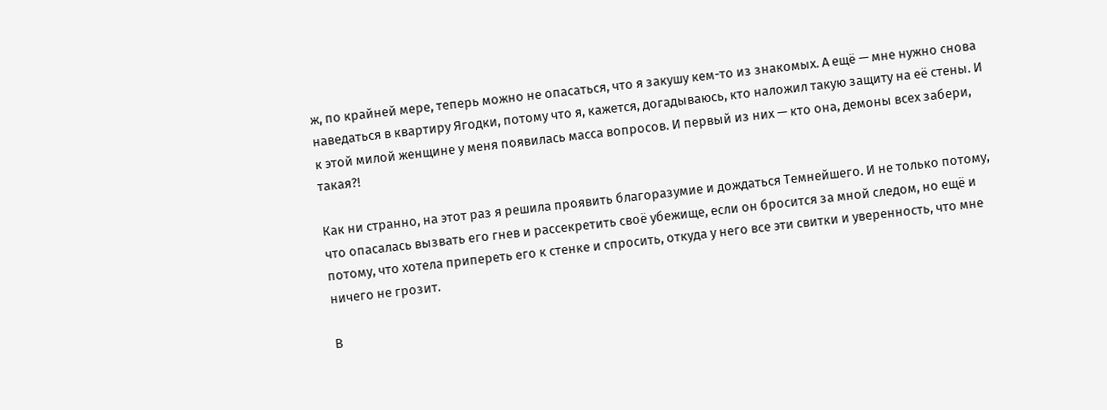ж, по крайней мере, теперь можно не опасаться, что я закушу кем-то из знакомых. А ещё — мне нужно снова наведаться в квартиру Ягодки, потому что я, кажется, догадываюсь, кто наложил такую защиту на её стены. И к этой милой женщине у меня появилась масса вопросов. И первый из них — кто она, демоны всех забери, такая?!

Как ни странно, на этот раз я решила проявить благоразумие и дождаться Темнейшего. И не только потому, что опасалась вызвать его гнев и рассекретить своё убежище, если он бросится за мной следом, но ещё и потому, что хотела припереть его к стенке и спросить, откуда у него все эти свитки и уверенность, что мне ничего не грозит.

В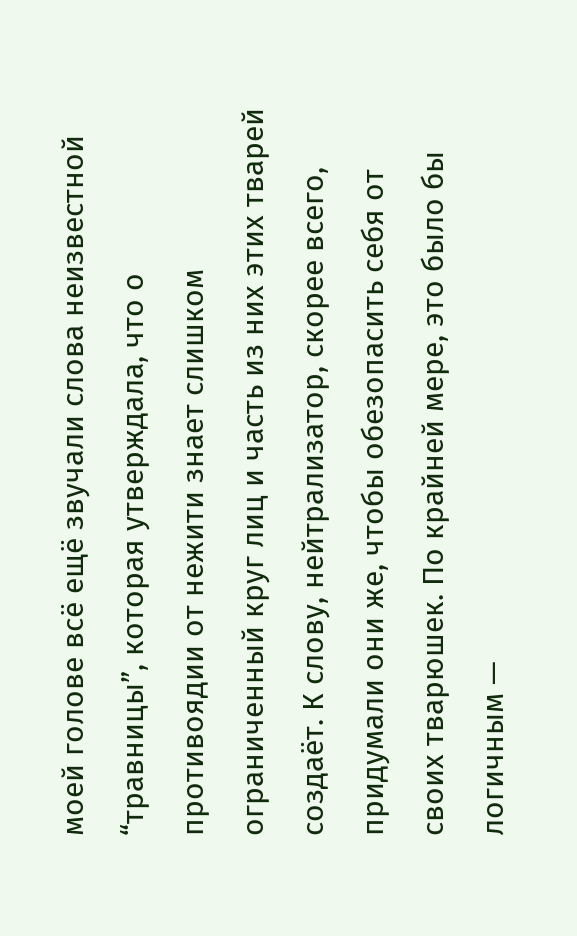моей голове всё ещё звучали слова неизвестной “травницы”, которая утверждала, что о противоядии от нежити знает слишком ограниченный круг лиц и часть из них этих тварей создаёт. К слову, нейтрализатор, скорее всего, придумали они же, чтобы обезопасить себя от своих тварюшек. По крайней мере, это было бы логичным —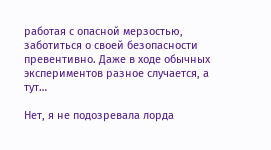работая с опасной мерзостью, заботиться о своей безопасности превентивно. Даже в ходе обычных экспериментов разное случается, а тут…

Нет, я не подозревала лорда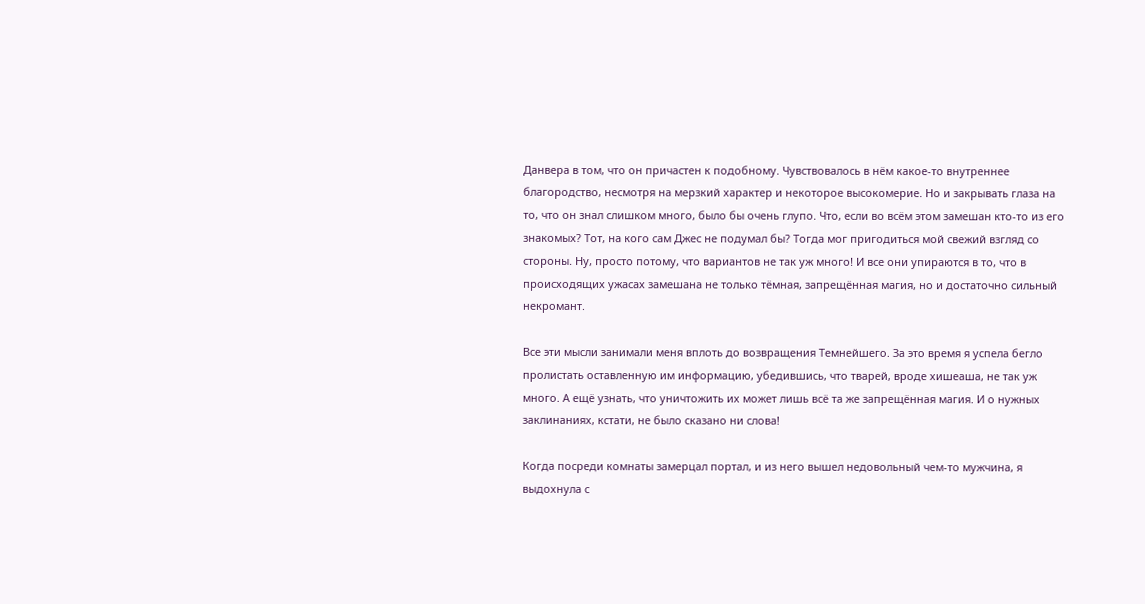Данвера в том, что он причастен к подобному. Чувствовалось в нём какое-то внутреннее благородство, несмотря на мерзкий характер и некоторое высокомерие. Но и закрывать глаза на то, что он знал слишком много, было бы очень глупо. Что, если во всём этом замешан кто-то из его знакомых? Тот, на кого сам Джес не подумал бы? Тогда мог пригодиться мой свежий взгляд со стороны. Ну, просто потому, что вариантов не так уж много! И все они упираются в то, что в происходящих ужасах замешана не только тёмная, запрещённая магия, но и достаточно сильный некромант.

Все эти мысли занимали меня вплоть до возвращения Темнейшего. За это время я успела бегло пролистать оставленную им информацию, убедившись, что тварей, вроде хишеаша, не так уж много. А ещё узнать, что уничтожить их может лишь всё та же запрещённая магия. И о нужных заклинаниях, кстати, не было сказано ни слова!

Когда посреди комнаты замерцал портал, и из него вышел недовольный чем-то мужчина, я выдохнула с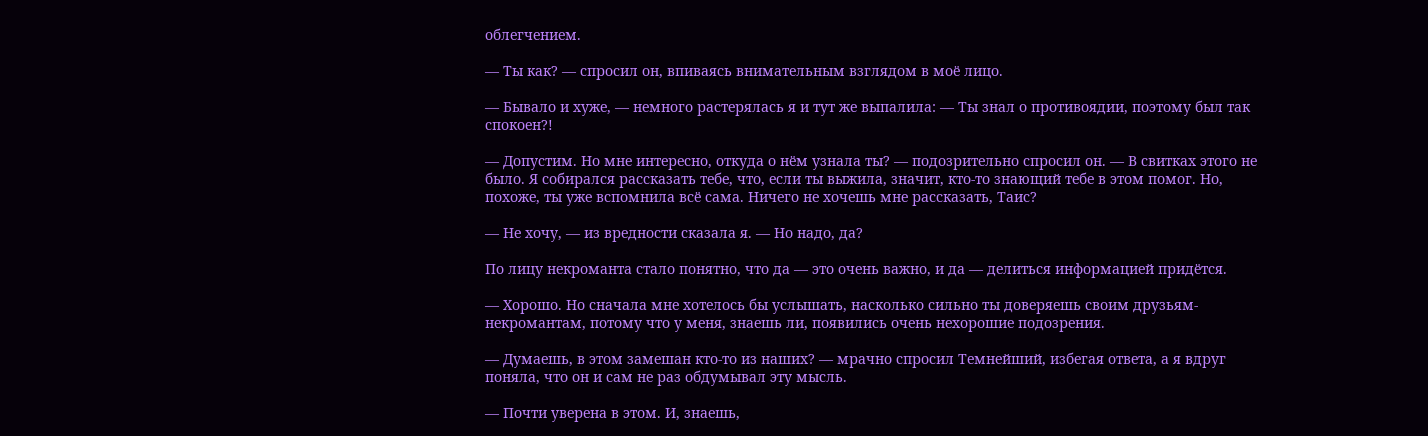облегчением.

— Ты как? — спросил он, впиваясь внимательным взглядом в моё лицо.

— Бывало и хуже, — немного растерялась я и тут же выпалила: — Ты знал о противоядии, поэтому был так спокоен?!

— Допустим. Но мне интересно, откуда о нём узнала ты? — подозрительно спросил он. — В свитках этого не было. Я собирался рассказать тебе, что, если ты выжила, значит, кто-то знающий тебе в этом помог. Но, похоже, ты уже вспомнила всё сама. Ничего не хочешь мне рассказать, Таис?

— Не хочу, — из вредности сказала я. — Но надо, да?

По лицу некроманта стало понятно, что да — это очень важно, и да — делиться информацией придётся.

— Хорошо. Но сначала мне хотелось бы услышать, насколько сильно ты доверяешь своим друзьям-некромантам, потому что у меня, знаешь ли, появились очень нехорошие подозрения.

— Думаешь, в этом замешан кто-то из наших? — мрачно спросил Темнейший, избегая ответа, а я вдруг поняла, что он и сам не раз обдумывал эту мысль.

— Почти уверена в этом. И, знаешь,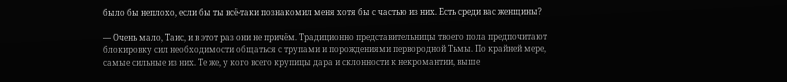было бы неплохо, если бы ты всё-таки познакомил меня хотя бы с частью из них. Есть среди вас женщины?

— Очень мало, Таис, и в этот раз они не причём. Традиционно представительницы твоего пола предпочитают блокировку сил необходимости общаться с трупами и порождениями первородной Тьмы. По крайней мере, самые сильные из них. Те же, у кого всего крупицы дара и склонности к некромантии, выше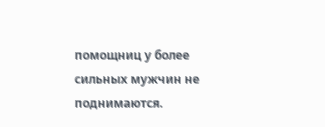помощниц у более сильных мужчин не поднимаются.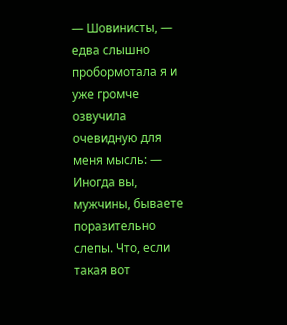— Шовинисты, — едва слышно пробормотала я и уже громче озвучила очевидную для меня мысль: — Иногда вы, мужчины, бываете поразительно слепы. Что, если такая вот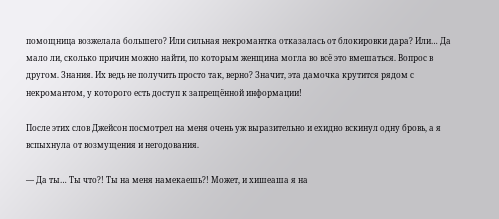помощница возжелала большего? Или сильная некромантка отказалась от блокировки дара? Или… Да мало ли, сколько причин можно найти, по которым женщина могла во всё это вмешаться. Вопрос в другом. Знания. Их ведь не получить просто так, верно? Значит, эта дамочка крутится рядом с некромантом, у которого есть доступ к запрещённой информации!

После этих слов Джейсон посмотрел на меня очень уж выразительно и ехидно вскинул одну бровь, а я вспыхнула от возмущения и негодования.

— Да ты… Ты что?! Ты на меня намекаешь?! Может, и хишеаша я на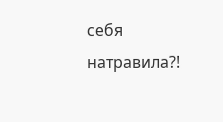себя натравила?!